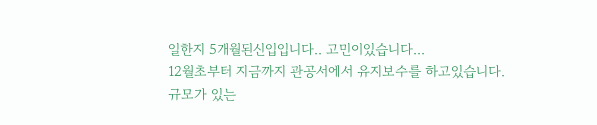일한지 5개월된신입입니다.. 고민이있습니다...
12월초부터 지금까지 관공서에서 유지보수를 하고있습니다.
규모가 있는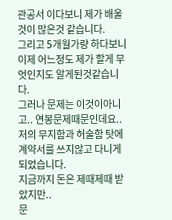관공서 이다보니 제가 배울것이 많은것 같습니다.
그리고 5개월가량 하다보니 이제 어느정도 제가 할게 무엇인지도 알게된것같습니다.
그러나 문제는 이것이아니고.. 연봉문제때문인데요..
저의 무지함과 허술함 탓에 계약서를 쓰지않고 다니게 되었습니다.
지금까지 돈은 제때제때 받았지만..
문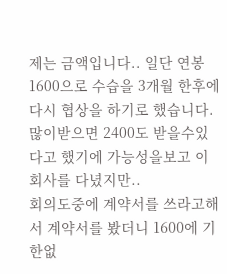제는 금액입니다.. 일단 연봉1600으로 수습을 3개월 한후에 다시 협상을 하기로 했습니다.
많이받으면 2400도 받을수있다고 했기에 가능성을보고 이 회사를 다녔지만..
회의도중에 계약서를 쓰라고해서 계약서를 봤더니 1600에 기한없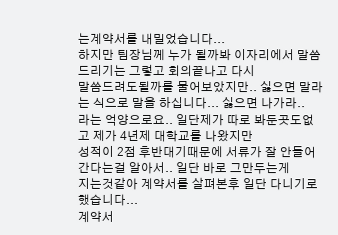는계약서를 내밀었습니다...
하지만 팀장님께 누가 될까봐 이자리에서 말씀드리기는 그렇고 회의끝나고 다시
말씀드려도될까를 물어보았지만.. 싫으면 말라는 식으로 말을 하십니다... 싫으면 나가라..
라는 억양으로요.. 일단제가 따로 봐둔곳도없고 제가 4년제 대학교를 나왔지만
성적이 2점 후반대기때문에 서류가 잘 안들어간다는걸 알아서.. 일단 바로 그만두는게
지는것같아 계약서를 살펴본후 일단 다니기로 했습니다...
계약서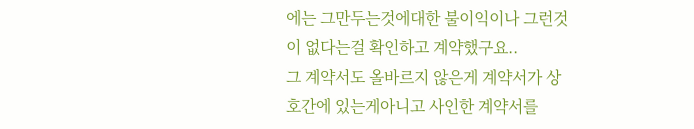에는 그만두는것에대한 불이익이나 그런것이 없다는걸 확인하고 계약했구요..
그 계약서도 올바르지 않은게 계약서가 상호간에 있는게아니고 사인한 계약서를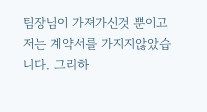팀장님이 가져가신것 뿐이고 저는 계약서를 가지지않았습니다. 그리하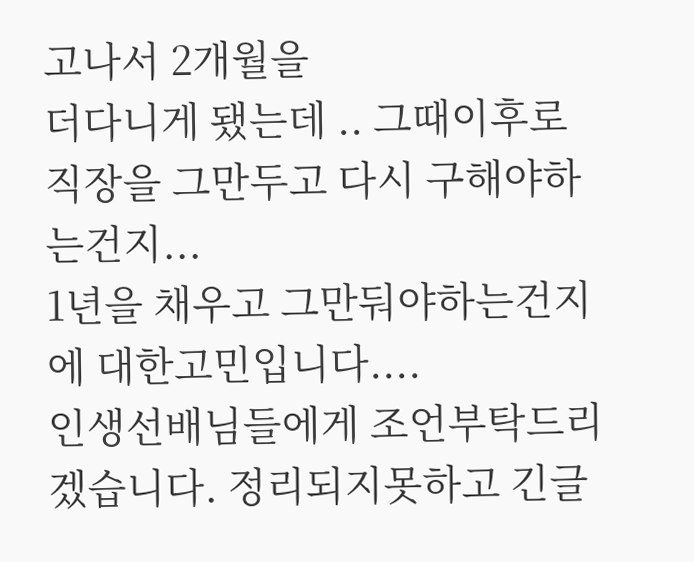고나서 2개월을
더다니게 됐는데 .. 그때이후로 직장을 그만두고 다시 구해야하는건지...
1년을 채우고 그만둬야하는건지에 대한고민입니다....
인생선배님들에게 조언부탁드리겠습니다. 정리되지못하고 긴글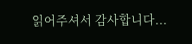읽어주셔서 감사합니다...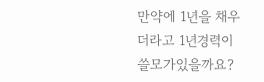만약에 1년을 채우더라고 1년경력이 쓸모가있을까요?